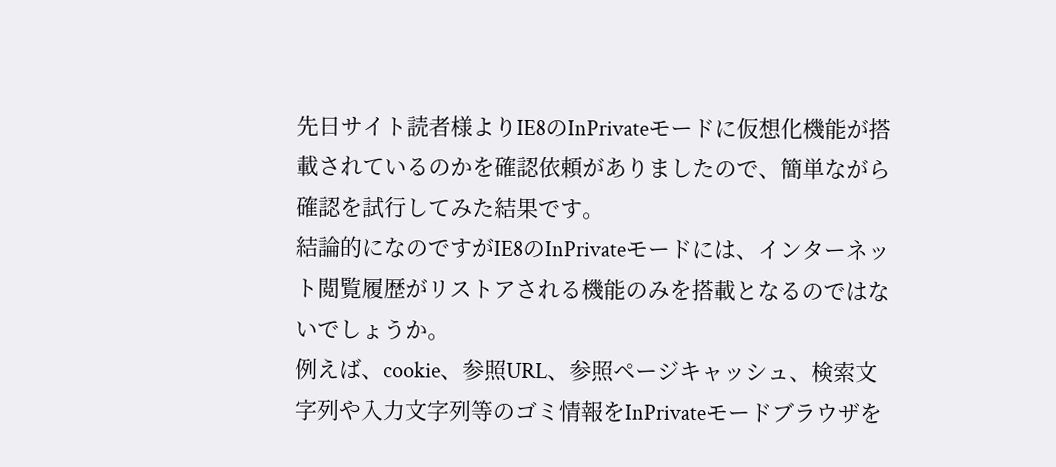先日サイト読者様よりIE8のInPrivateモードに仮想化機能が搭載されているのかを確認依頼がありましたので、簡単ながら確認を試行してみた結果です。
結論的になのですがIE8のInPrivateモードには、インターネット閲覧履歴がリストアされる機能のみを搭載となるのではないでしょうか。
例えば、cookie、参照URL、参照ページキャッシュ、検索文字列や入力文字列等のゴミ情報をInPrivateモードブラウザを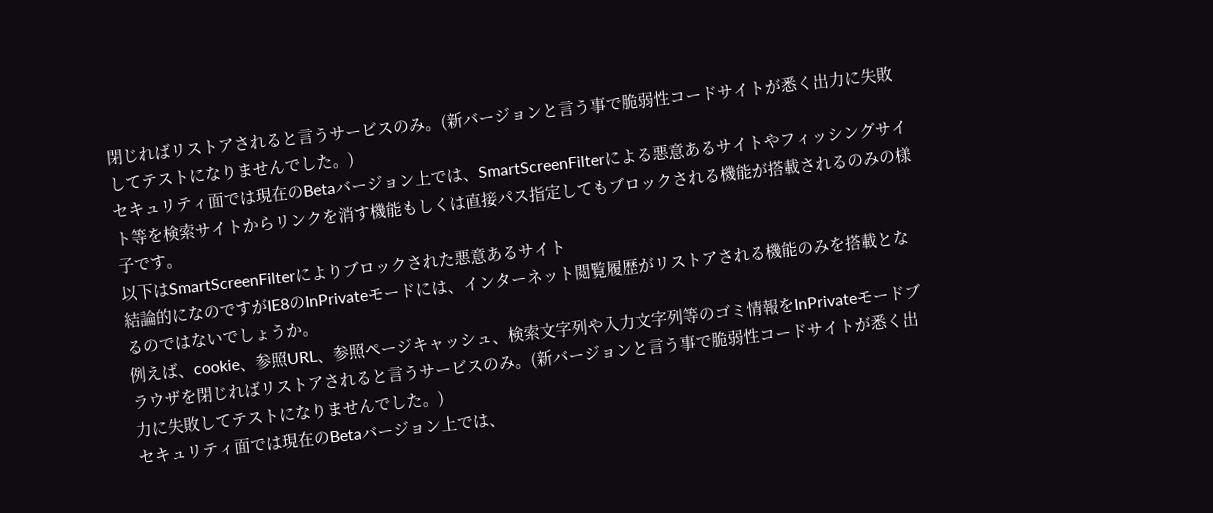閉じればリストアされると言うサービスのみ。(新バージョンと言う事で脆弱性コードサイトが悉く出力に失敗してテストになりませんでした。)
セキュリティ面では現在のBetaバージョン上では、SmartScreenFilterによる悪意あるサイトやフィッシングサイト等を検索サイトからリンクを消す機能もしくは直接パス指定してもブロックされる機能が搭載されるのみの様子です。
以下はSmartScreenFilterによりブロックされた悪意あるサイト
結論的になのですがIE8のInPrivateモードには、インターネット閲覧履歴がリストアされる機能のみを搭載となるのではないでしょうか。
例えば、cookie、参照URL、参照ページキャッシュ、検索文字列や入力文字列等のゴミ情報をInPrivateモードブラウザを閉じればリストアされると言うサービスのみ。(新バージョンと言う事で脆弱性コードサイトが悉く出力に失敗してテストになりませんでした。)
セキュリティ面では現在のBetaバージョン上では、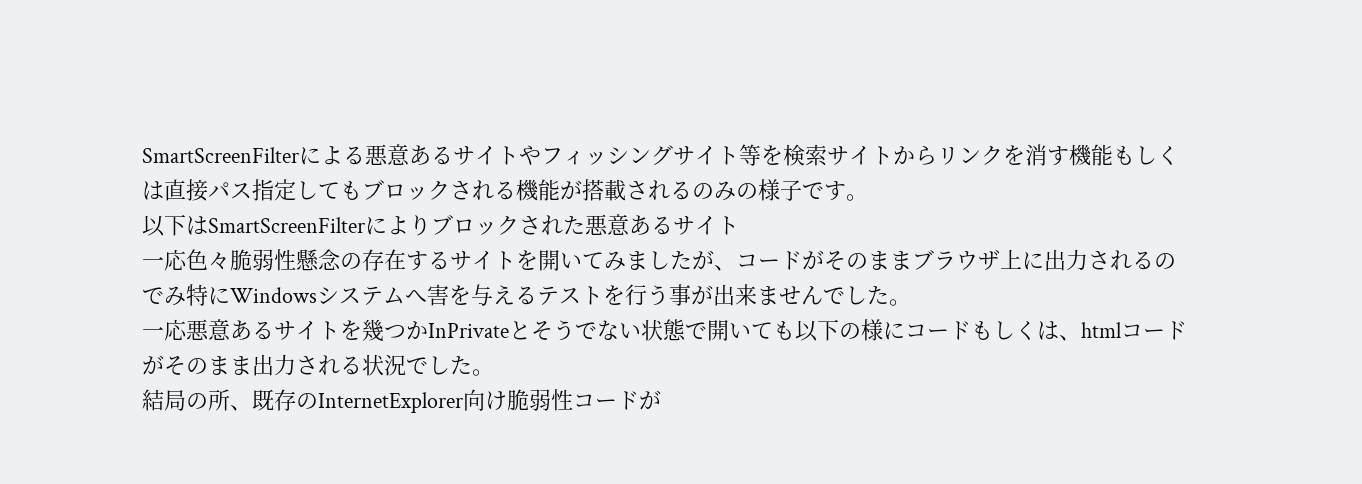SmartScreenFilterによる悪意あるサイトやフィッシングサイト等を検索サイトからリンクを消す機能もしくは直接パス指定してもブロックされる機能が搭載されるのみの様子です。
以下はSmartScreenFilterによりブロックされた悪意あるサイト
一応色々脆弱性懸念の存在するサイトを開いてみましたが、コードがそのままブラウザ上に出力されるのでみ特にWindowsシステムへ害を与えるテストを行う事が出来ませんでした。
一応悪意あるサイトを幾つかInPrivateとそうでない状態で開いても以下の様にコードもしくは、htmlコードがそのまま出力される状況でした。
結局の所、既存のInternetExplorer向け脆弱性コードが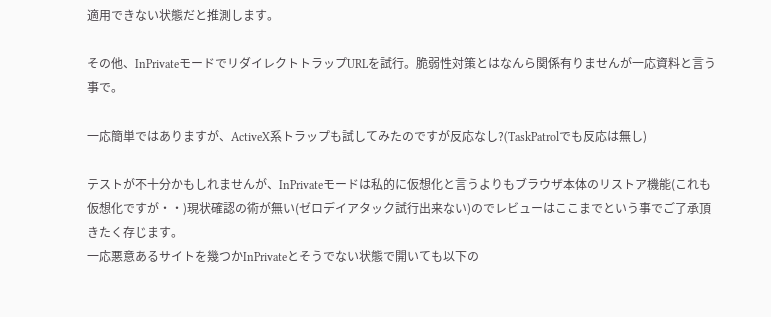適用できない状態だと推測します。

その他、InPrivateモードでリダイレクトトラップURLを試行。脆弱性対策とはなんら関係有りませんが一応資料と言う事で。

一応簡単ではありますが、ActiveX系トラップも試してみたのですが反応なし?(TaskPatrolでも反応は無し)

テストが不十分かもしれませんが、InPrivateモードは私的に仮想化と言うよりもブラウザ本体のリストア機能(これも仮想化ですが・・)現状確認の術が無い(ゼロデイアタック試行出来ない)のでレビューはここまでという事でご了承頂きたく存じます。
一応悪意あるサイトを幾つかInPrivateとそうでない状態で開いても以下の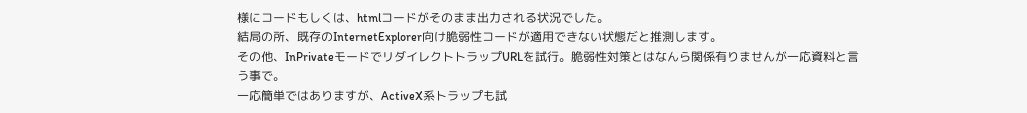様にコードもしくは、htmlコードがそのまま出力される状況でした。
結局の所、既存のInternetExplorer向け脆弱性コードが適用できない状態だと推測します。
その他、InPrivateモードでリダイレクトトラップURLを試行。脆弱性対策とはなんら関係有りませんが一応資料と言う事で。
一応簡単ではありますが、ActiveX系トラップも試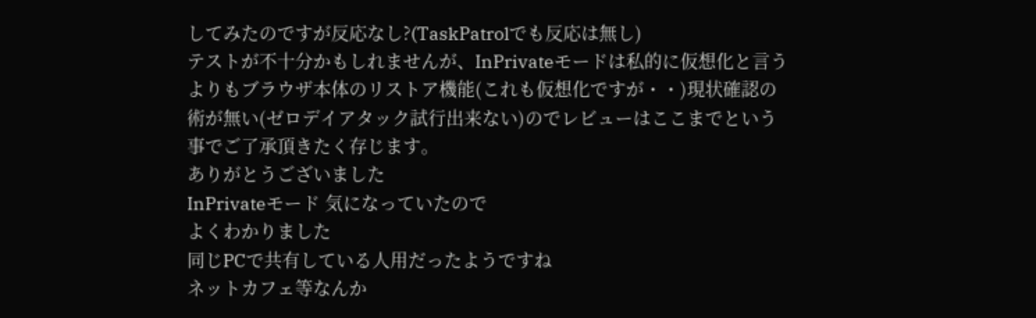してみたのですが反応なし?(TaskPatrolでも反応は無し)
テストが不十分かもしれませんが、InPrivateモードは私的に仮想化と言うよりもブラウザ本体のリストア機能(これも仮想化ですが・・)現状確認の術が無い(ゼロデイアタック試行出来ない)のでレビューはここまでという事でご了承頂きたく存じます。
ありがとうございました
InPrivateモード 気になっていたので
よくわかりました
同じPCで共有している人用だったようですね
ネットカフェ等なんか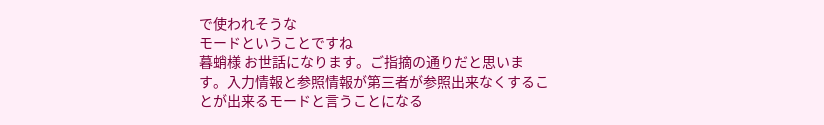で使われそうな
モードということですね
暮蛸様 お世話になります。ご指摘の通りだと思います。入力情報と参照情報が第三者が参照出来なくすることが出来るモードと言うことになる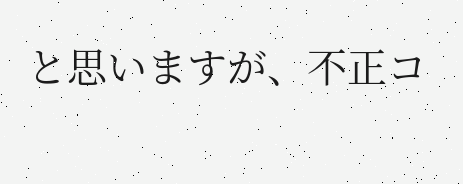と思いますが、不正コ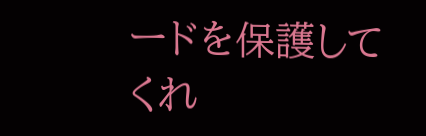ードを保護してくれ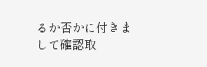るか否かに付きまして確認取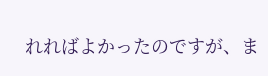れればよかったのですが、ま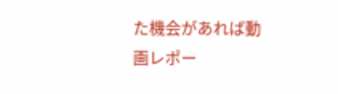た機会があれば動画レポー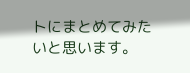トにまとめてみたいと思います。